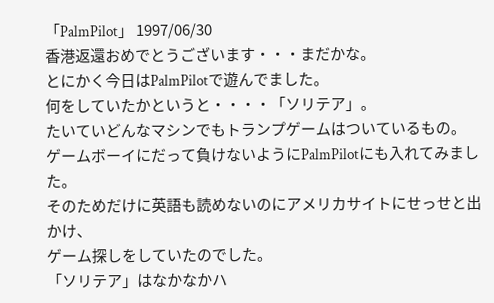「PalmPilot」 1997/06/30
香港返還おめでとうございます・・・まだかな。
とにかく今日はPalmPilotで遊んでました。
何をしていたかというと・・・・「ソリテア」。
たいていどんなマシンでもトランプゲームはついているもの。
ゲームボーイにだって負けないようにPalmPilotにも入れてみました。
そのためだけに英語も読めないのにアメリカサイトにせっせと出かけ、
ゲーム探しをしていたのでした。
「ソリテア」はなかなかハ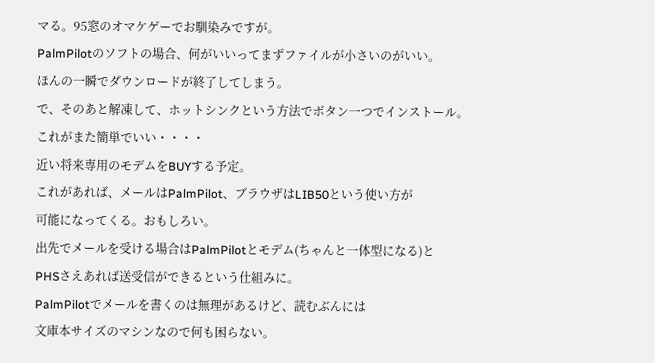マる。95窓のオマケゲーでお馴染みですが。
PalmPilotのソフトの場合、何がいいってまずファイルが小さいのがいい。
ほんの一瞬でダウンロードが終了してしまう。
で、そのあと解凍して、ホットシンクという方法でボタン一つでインストール。
これがまた簡単でいい・・・・
近い将来専用のモデムをBUYする予定。
これがあれば、メールはPalmPilot、ブラウザはLIB50という使い方が
可能になってくる。おもしろい。
出先でメールを受ける場合はPalmPilotとモデム(ちゃんと一体型になる)と
PHSさえあれば送受信ができるという仕組みに。
PalmPilotでメールを書くのは無理があるけど、読むぶんには
文庫本サイズのマシンなので何も困らない。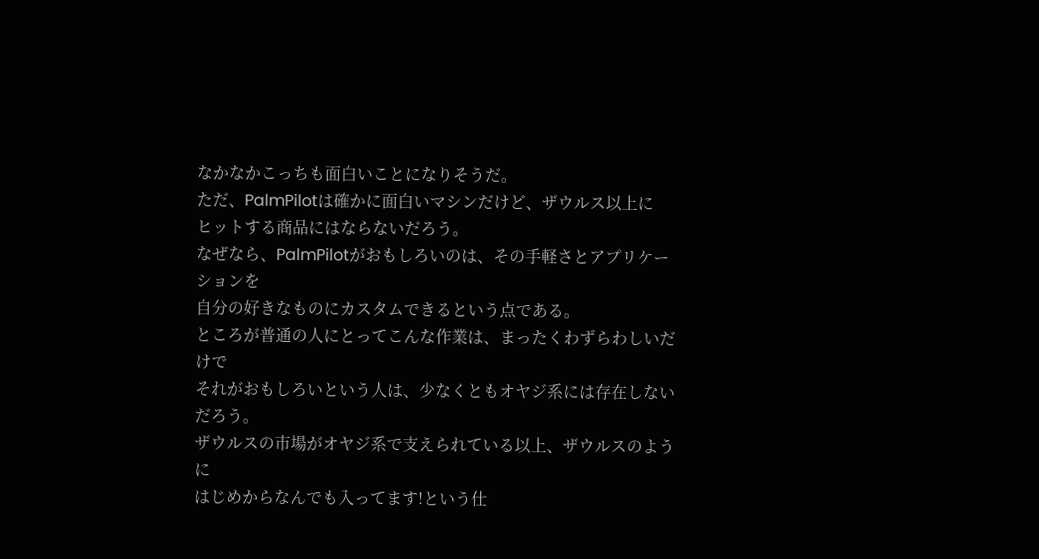なかなかこっちも面白いことになりそうだ。
ただ、PalmPilotは確かに面白いマシンだけど、ザウルス以上に
ヒットする商品にはならないだろう。
なぜなら、PalmPilotがおもしろいのは、その手軽さとアプリケーションを
自分の好きなものにカスタムできるという点である。
ところが普通の人にとってこんな作業は、まったくわずらわしいだけで
それがおもしろいという人は、少なくともオヤジ系には存在しないだろう。
ザウルスの市場がオヤジ系で支えられている以上、ザウルスのように
はじめからなんでも入ってます!という仕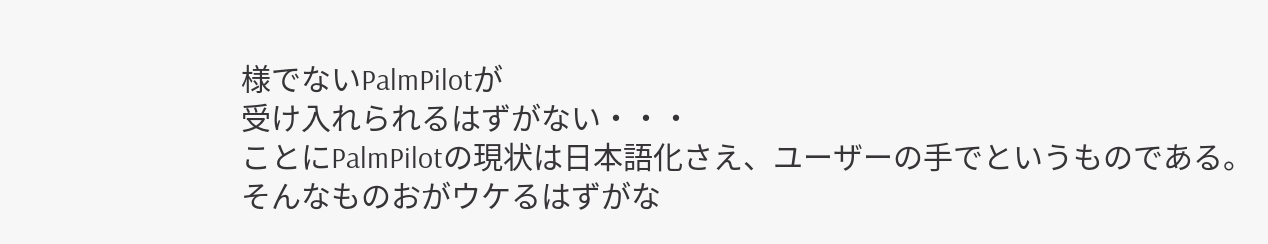様でないPalmPilotが
受け入れられるはずがない・・・
ことにPalmPilotの現状は日本語化さえ、ユーザーの手でというものである。
そんなものおがウケるはずがな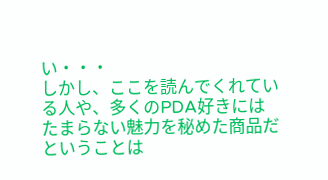い・・・
しかし、ここを読んでくれている人や、多くのPDA好きには
たまらない魅力を秘めた商品だということは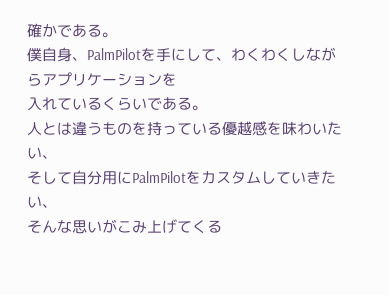確かである。
僕自身、PalmPilotを手にして、わくわくしながらアプリケーションを
入れているくらいである。
人とは違うものを持っている優越感を味わいたい、
そして自分用にPalmPilotをカスタムしていきたい、
そんな思いがこみ上げてくる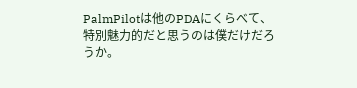PalmPilotは他のPDAにくらべて、
特別魅力的だと思うのは僕だけだろうか。